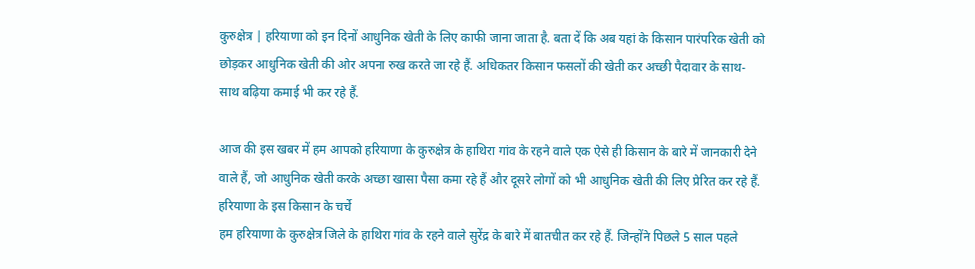कुरुक्षेत्र | हरियाणा को इन दिनों आधुनिक खेती के लिए काफी जाना जाता है. बता दें कि अब यहां के किसान पारंपरिक खेती को छोड़कर आधुनिक खेती की ओर अपना रुख करते जा रहे हैं. अधिकतर किसान फसलों की खेती कर अच्छी पैदावार के साथ- साथ बढ़िया कमाई भी कर रहे हैं.

आज की इस खबर में हम आपको हरियाणा के कुरुक्षेत्र के हाथिरा गांव के रहने वाले एक ऐसे ही किसान के बारे में जानकारी देने वाले हैं, जो आधुनिक खेती करके अच्छा खासा पैसा कमा रहे हैं और दूसरे लोगों को भी आधुनिक खेती की लिए प्रेरित कर रहे हैं.
हरियाणा के इस किसान के चर्चे
हम हरियाणा के कुरुक्षेत्र जिले के हाथिरा गांव के रहने वाले सुरेंद्र के बारे में बातचीत कर रहे हैं. जिन्होंने पिछले 5 साल पहले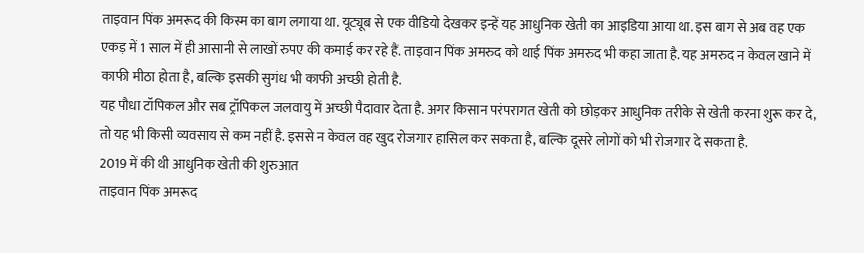ताइवान पिंक अमरूद की किस्म का बाग लगाया था. यूट्यूब से एक वीडियो देखकर इन्हें यह आधुनिक खेती का आइडिया आया था. इस बाग से अब वह एक एकड़ में 1 साल में ही आसानी से लाखों रुपए की कमाई कर रहे हैं. ताइवान पिंक अमरुद को थाई पिंक अमरुद भी कहा जाता है. यह अमरुद न केवल खाने में काफी मीठा होता है, बल्कि इसकी सुगंध भी काफी अच्छी होती है.
यह पौधा टॉपिकल और सब ट्रॉपिकल जलवायु में अच्छी पैदावार देता है. अगर किसान परंपरागत खेती को छोड़कर आधुनिक तरीके से खेती करना शुरू कर दे, तो यह भी किसी व्यवसाय से कम नहीं है. इससे न केवल वह खुद रोजगार हासिल कर सकता है, बल्कि दूसरे लोगों को भी रोजगार दे सकता है.
2019 में की थी आधुनिक खेती की शुरुआत
ताइवान पिंक अमरूद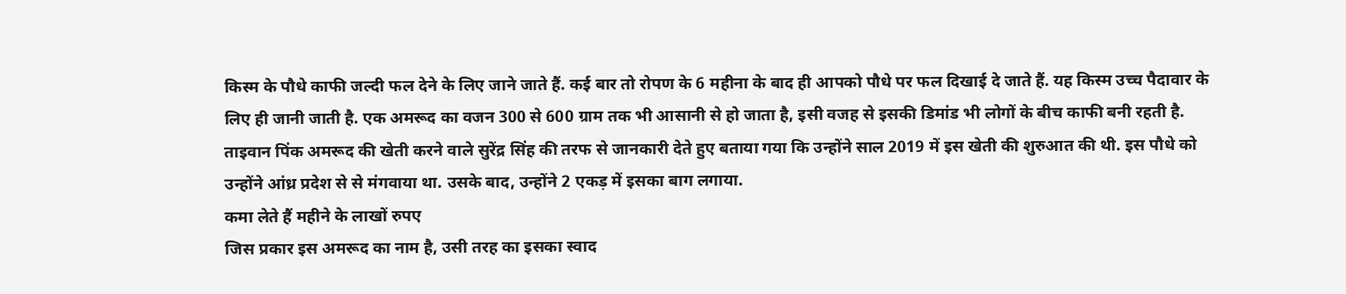किस्म के पौधे काफी जल्दी फल देने के लिए जाने जाते हैं. कई बार तो रोपण के 6 महीना के बाद ही आपको पौधे पर फल दिखाई दे जाते हैं. यह किस्म उच्च पैदावार के लिए ही जानी जाती है. एक अमरूद का वजन 300 से 600 ग्राम तक भी आसानी से हो जाता है, इसी वजह से इसकी डिमांड भी लोगों के बीच काफी बनी रहती है.
ताइवान पिंक अमरूद की खेती करने वाले सुरेंद्र सिंह की तरफ से जानकारी देते हुए बताया गया कि उन्होंने साल 2019 में इस खेती की शुरुआत की थी. इस पौधे को उन्होंने आंध्र प्रदेश से से मंगवाया था. उसके बाद, उन्होंने 2 एकड़ में इसका बाग लगाया.
कमा लेते हैं महीने के लाखों रुपए
जिस प्रकार इस अमरूद का नाम है, उसी तरह का इसका स्वाद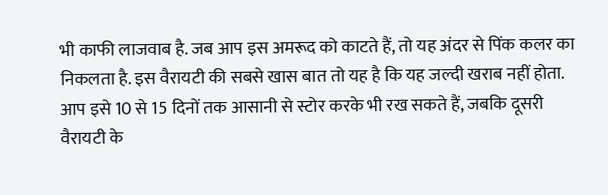भी काफी लाजवाब है. जब आप इस अमरूद को काटते हैं, तो यह अंदर से पिंक कलर का निकलता है. इस वैरायटी की सबसे खास बात तो यह है कि यह जल्दी खराब नहीं होता. आप इसे 10 से 15 दिनों तक आसानी से स्टोर करके भी रख सकते हैं, जबकि दूसरी वैरायटी के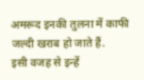अमरूद इनकी तुलना में काफी जल्दी खराब हो जाते हैं.
इसी वजह से इन्हें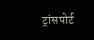ट्रांसपोर्ट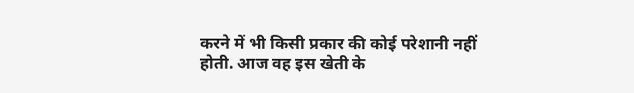करने में भी किसी प्रकार की कोई परेशानी नहीं होती. आज वह इस खेती के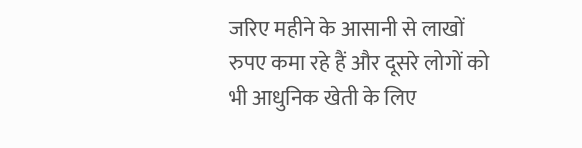जरिए महीने के आसानी से लाखों रुपए कमा रहे हैं और दूसरे लोगों को भी आधुनिक खेती के लिए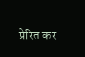प्रेरित कर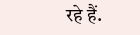रहे हैं.